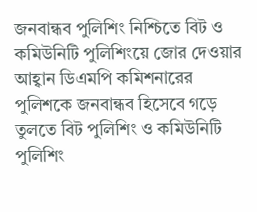জনবান্ধব পুলিশিং নিশ্চিতে বিট ও কমিউনিটি পুলিশিংয়ে জোর দেওয়ার আহ্বান ডিএমপি কমিশনারের
পুলিশকে জনবান্ধব হিসেবে গড়ে তুলতে বিট পুলিশিং ও কমিউনিটি পুলিশিং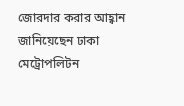জোরদার করার আহ্বান জানিয়েছেন ঢাকা মেট্রোপলিটন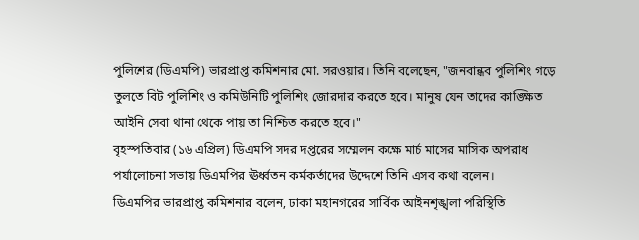পুলিশের (ডিএমপি) ভারপ্রাপ্ত কমিশনার মো. সরওয়ার। তিনি বলেছেন, "জনবান্ধব পুলিশিং গড়ে তুলতে বিট পুলিশিং ও কমিউনিটি পুলিশিং জোরদার করতে হবে। মানুষ যেন তাদের কাঙ্ক্ষিত আইনি সেবা থানা থেকে পায় তা নিশ্চিত করতে হবে।"
বৃহস্পতিবার (১৬ এপ্রিল) ডিএমপি সদর দপ্তরের সম্মেলন কক্ষে মার্চ মাসের মাসিক অপরাধ পর্যালোচনা সভায় ডিএমপির ঊর্ধ্বতন কর্মকর্তাদের উদ্দেশে তিনি এসব কথা বলেন।
ডিএমপির ভারপ্রাপ্ত কমিশনার বলেন, ঢাকা মহানগরের সার্বিক আইনশৃঙ্খলা পরিস্থিতি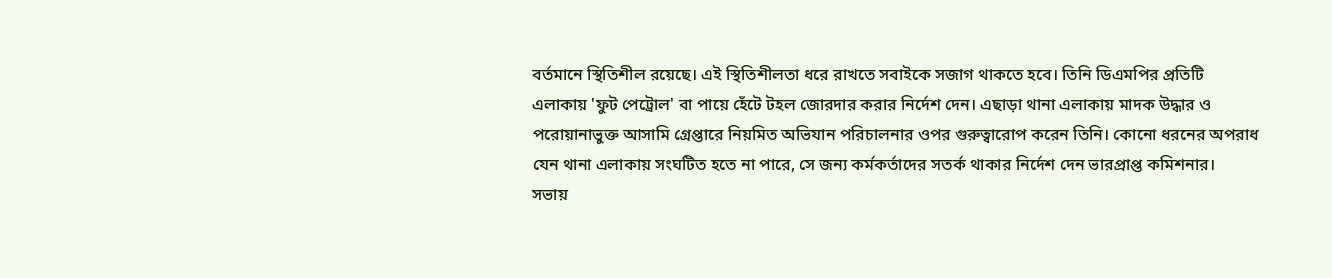বর্তমানে স্থিতিশীল রয়েছে। এই স্থিতিশীলতা ধরে রাখতে সবাইকে সজাগ থাকতে হবে। তিনি ডিএমপির প্রতিটি এলাকায় 'ফুট পেট্রোল' বা পায়ে হেঁটে টহল জোরদার করার নির্দেশ দেন। এছাড়া থানা এলাকায় মাদক উদ্ধার ও পরোয়ানাভুক্ত আসামি গ্রেপ্তারে নিয়মিত অভিযান পরিচালনার ওপর গুরুত্বারোপ করেন তিনি। কোনো ধরনের অপরাধ যেন থানা এলাকায় সংঘটিত হতে না পারে, সে জন্য কর্মকর্তাদের সতর্ক থাকার নির্দেশ দেন ভারপ্রাপ্ত কমিশনার।
সভায়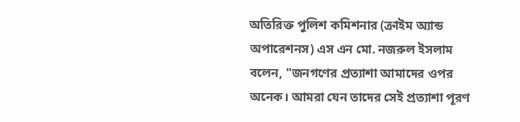অতিরিক্ত পুলিশ কমিশনার (ক্রাইম অ্যান্ড অপারেশনস) এস এন মো. নজরুল ইসলাম বলেন, "জনগণের প্রত্যাশা আমাদের ওপর অনেক। আমরা যেন তাদের সেই প্রত্যাশা পূরণ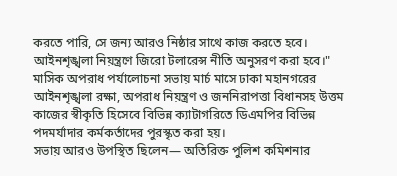করতে পারি, সে জন্য আরও নিষ্ঠার সাথে কাজ করতে হবে। আইনশৃঙ্খলা নিয়ন্ত্রণে জিরো টলারেন্স নীতি অনুসরণ করা হবে।"
মাসিক অপরাধ পর্যালোচনা সভায় মার্চ মাসে ঢাকা মহানগরের আইনশৃঙ্খলা রক্ষা, অপরাধ নিয়ন্ত্রণ ও জননিরাপত্তা বিধানসহ উত্তম কাজের স্বীকৃতি হিসেবে বিভিন্ন ক্যাটাগরিতে ডিএমপির বিভিন্ন পদমর্যাদার কর্মকর্তাদের পুরস্কৃত করা হয়।
সভায় আরও উপস্থিত ছিলেন— অতিরিক্ত পুলিশ কমিশনার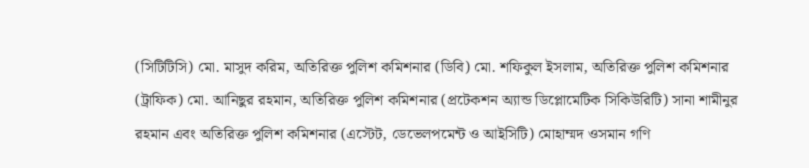(সিটিটিসি) মো. মাসুদ করিম, অতিরিক্ত পুলিশ কমিশনার (ডিবি) মো. শফিকুল ইসলাম, অতিরিক্ত পুলিশ কমিশনার (ট্রাফিক) মো. আনিছুর রহমান, অতিরিক্ত পুলিশ কমিশনার (প্রটেকশন অ্যান্ড ডিপ্লোমেটিক সিকিউরিটি) সানা শামীনুর রহমান এবং অতিরিক্ত পুলিশ কমিশনার (এস্টেট, ডেভেলপমেন্ট ও আইসিটি) মোহাম্মদ ওসমান গণি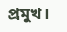প্রমুখ।